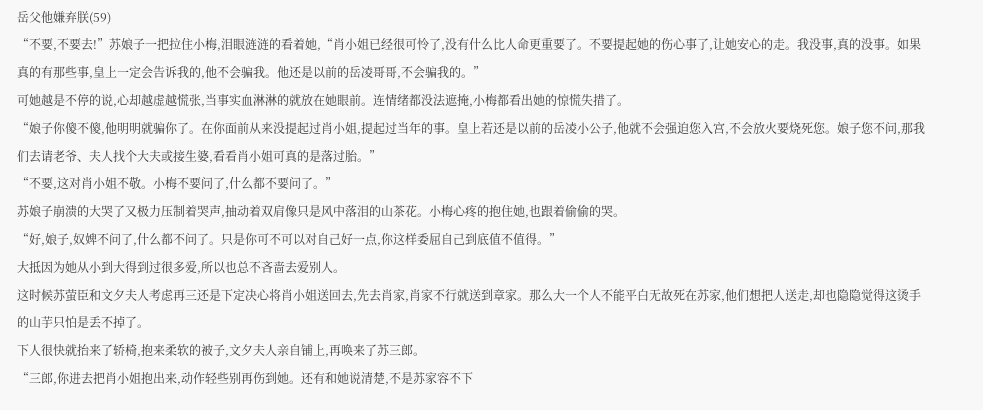岳父他嫌弃朕(59)
“不要,不要去!”苏娘子一把拉住小梅,泪眼涟涟的看着她,“肖小姐已经很可怜了,没有什么比人命更重要了。不要提起她的伤心事了,让她安心的走。我没事,真的没事。如果真的有那些事,皇上一定会告诉我的,他不会骗我。他还是以前的岳凌哥哥,不会骗我的。”
可她越是不停的说,心却越虚越慌张,当事实血淋淋的就放在她眼前。连情绪都没法遮掩,小梅都看出她的惊慌失措了。
“娘子你傻不傻,他明明就骗你了。在你面前从来没提起过肖小姐,提起过当年的事。皇上若还是以前的岳凌小公子,他就不会强迫您入宫,不会放火要烧死您。娘子您不问,那我们去请老爷、夫人找个大夫或接生婆,看看肖小姐可真的是落过胎。”
“不要,这对肖小姐不敬。小梅不要问了,什么都不要问了。”
苏娘子崩溃的大哭了又极力压制着哭声,抽动着双肩像只是风中落泪的山茶花。小梅心疼的抱住她,也跟着偷偷的哭。
“好,娘子,奴婢不问了,什么都不问了。只是你可不可以对自己好一点,你这样委屈自己到底值不值得。”
大抵因为她从小到大得到过很多爱,所以也总不吝啬去爱别人。
这时候苏萤臣和文夕夫人考虑再三还是下定决心将肖小姐送回去,先去肖家,肖家不行就送到章家。那么大一个人不能平白无故死在苏家,他们想把人送走,却也隐隐觉得这烫手的山芋只怕是丢不掉了。
下人很快就抬来了轿椅,抱来柔软的被子,文夕夫人亲自铺上,再唤来了苏三郎。
“三郎,你进去把肖小姐抱出来,动作轻些别再伤到她。还有和她说清楚,不是苏家容不下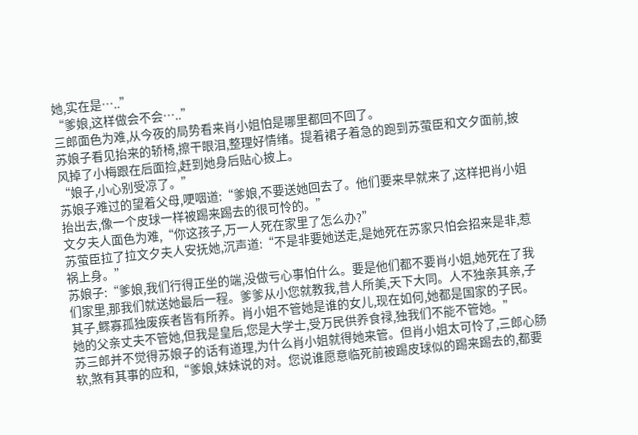她,实在是…..”
“爹娘,这样做会不会…..”
三郎面色为难,从今夜的局势看来肖小姐怕是哪里都回不回了。
苏娘子看见抬来的轿椅,擦干眼泪,整理好情绪。提着裙子着急的跑到苏萤臣和文夕面前,披风掉了小梅跟在后面捡,赶到她身后贴心披上。
“娘子,小心别受凉了。”
苏娘子难过的望着父母,哽咽道:“爹娘,不要送她回去了。他们要来早就来了,这样把肖小姐抬出去,像一个皮球一样被踢来踢去的很可怜的。”
文夕夫人面色为难,“你这孩子,万一人死在家里了怎么办?”
苏萤臣拉了拉文夕夫人安抚她,沉声道:“不是非要她送走,是她死在苏家只怕会招来是非,惹祸上身。”
苏娘子:“爹娘,我们行得正坐的端,没做亏心事怕什么。要是他们都不要肖小姐,她死在了我们家里,那我们就送她最后一程。爹爹从小您就教我,昔人所美,天下大同。人不独亲其亲,子其子,鳏寡孤独废疾者皆有所养。肖小姐不管她是谁的女儿,现在如何,她都是国家的子民。她的父亲丈夫不管她,但我是皇后,您是大学士,受万民供养食禄,独我们不能不管她。”
苏三郎并不觉得苏娘子的话有道理,为什么肖小姐就得她来管。但肖小姐太可怜了,三郎心肠软,煞有其事的应和,“爹娘,妹妹说的对。您说谁愿意临死前被踢皮球似的踢来踢去的,都要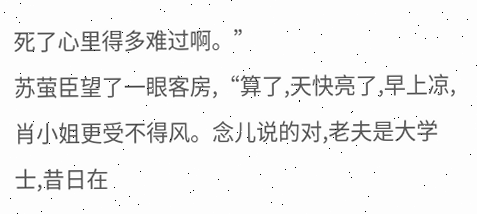死了心里得多难过啊。”
苏萤臣望了一眼客房,“算了,天快亮了,早上凉,肖小姐更受不得风。念儿说的对,老夫是大学士,昔日在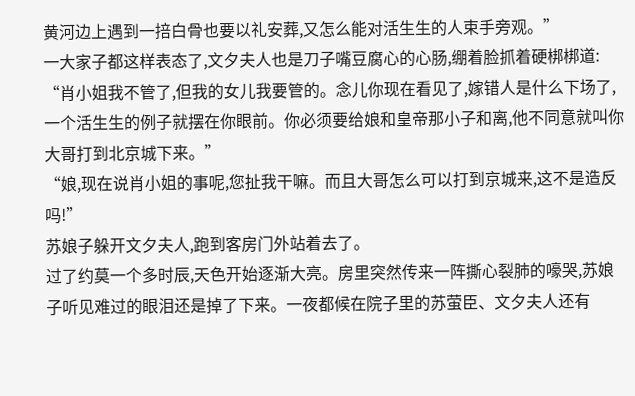黄河边上遇到一掊白骨也要以礼安葬,又怎么能对活生生的人束手旁观。”
一大家子都这样表态了,文夕夫人也是刀子嘴豆腐心的心肠,绷着脸抓着硬梆梆道:
“肖小姐我不管了,但我的女儿我要管的。念儿你现在看见了,嫁错人是什么下场了,一个活生生的例子就摆在你眼前。你必须要给娘和皇帝那小子和离,他不同意就叫你大哥打到北京城下来。”
“娘,现在说肖小姐的事呢,您扯我干嘛。而且大哥怎么可以打到京城来,这不是造反吗!”
苏娘子躲开文夕夫人,跑到客房门外站着去了。
过了约莫一个多时辰,天色开始逐渐大亮。房里突然传来一阵撕心裂肺的嚎哭,苏娘子听见难过的眼泪还是掉了下来。一夜都候在院子里的苏萤臣、文夕夫人还有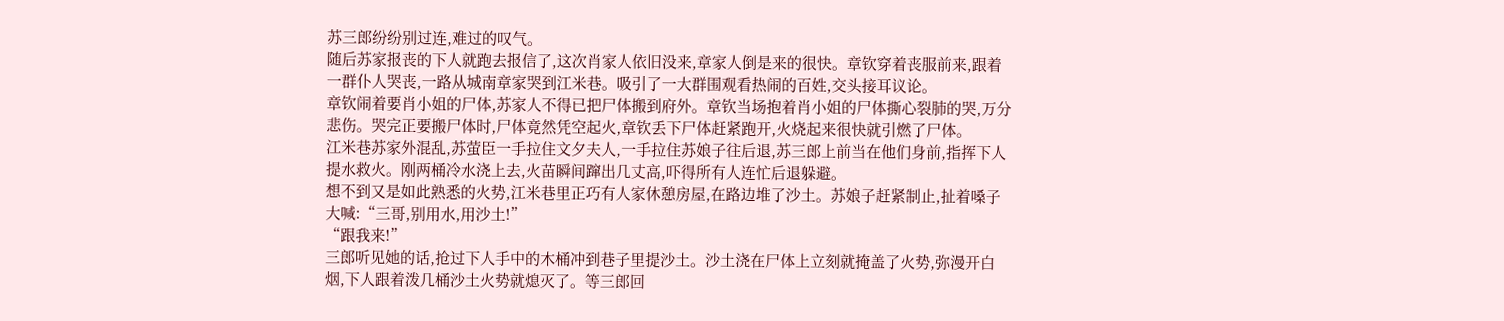苏三郎纷纷别过连,难过的叹气。
随后苏家报丧的下人就跑去报信了,这次肖家人依旧没来,章家人倒是来的很快。章钦穿着丧服前来,跟着一群仆人哭丧,一路从城南章家哭到江米巷。吸引了一大群围观看热闹的百姓,交头接耳议论。
章钦闹着要肖小姐的尸体,苏家人不得已把尸体搬到府外。章钦当场抱着肖小姐的尸体撕心裂肺的哭,万分悲伤。哭完正要搬尸体时,尸体竟然凭空起火,章钦丢下尸体赶紧跑开,火烧起来很快就引燃了尸体。
江米巷苏家外混乱,苏萤臣一手拉住文夕夫人,一手拉住苏娘子往后退,苏三郎上前当在他们身前,指挥下人提水救火。刚两桶冷水浇上去,火苗瞬间蹿出几丈高,吓得所有人连忙后退躲避。
想不到又是如此熟悉的火势,江米巷里正巧有人家休憩房屋,在路边堆了沙土。苏娘子赶紧制止,扯着嗓子大喊:“三哥,别用水,用沙土!”
“跟我来!”
三郎听见她的话,抢过下人手中的木桶冲到巷子里提沙土。沙土浇在尸体上立刻就掩盖了火势,弥漫开白烟,下人跟着泼几桶沙土火势就熄灭了。等三郎回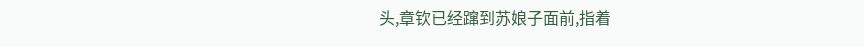头,章钦已经蹿到苏娘子面前,指着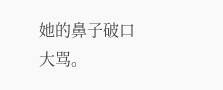她的鼻子破口大骂。